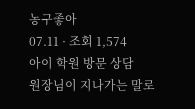농구좋아
07.11 · 조회 1,574
아이 학원 방문 상담
원장님이 지나가는 말로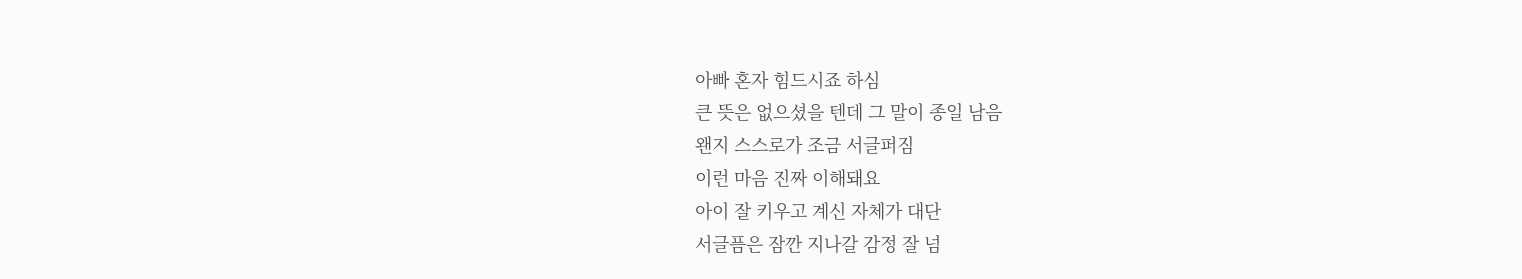아빠 혼자 힘드시죠 하심
큰 뜻은 없으셨을 텐데 그 말이 종일 남음
왠지 스스로가 조금 서글퍼짐
이런 마음 진짜 이해돼요
아이 잘 키우고 계신 자체가 대단
서글픔은 잠깐 지나갈 감정 잘 넘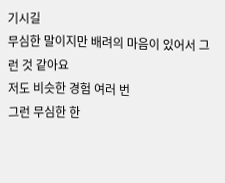기시길
무심한 말이지만 배려의 마음이 있어서 그런 것 같아요
저도 비슷한 경험 여러 번
그런 무심한 한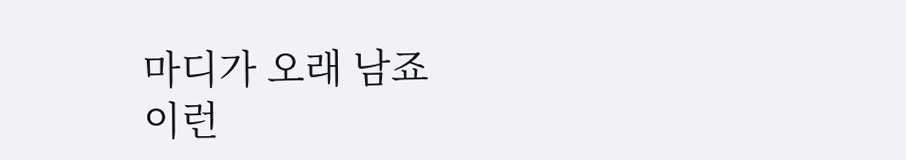마디가 오래 남죠
이런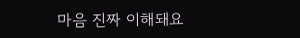마음 진짜 이해돼요